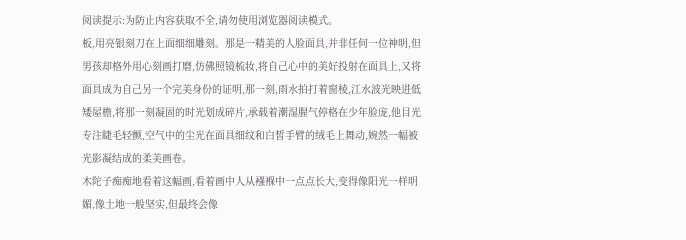阅读提示:为防止内容获取不全,请勿使用浏览器阅读模式。
板,用亮银刻刀在上面细细雕刻。那是一精美的人脸面具,并非任何一位神明,但男孩却格外用心刻画打磨,仿佛照镜梳妆,将自己心中的美好投射在面具上,又将面具成为自己另一个完美身份的证明,那一刻,雨水拍打着窗棱,江水波光映进低矮屋檐,将那一刻凝固的时光划成碎片,承载着潮湿腥气停格在少年脸庞,他目光专注睫毛轻颤,空气中的尘光在面具细纹和白皙手臂的绒毛上舞动,婉然一幅被光影凝结成的柔美画卷。
木陀子痴痴地看着这幅画,看着画中人从襁褓中一点点长大,变得像阳光一样明媚,像土地一般坚实,但最终会像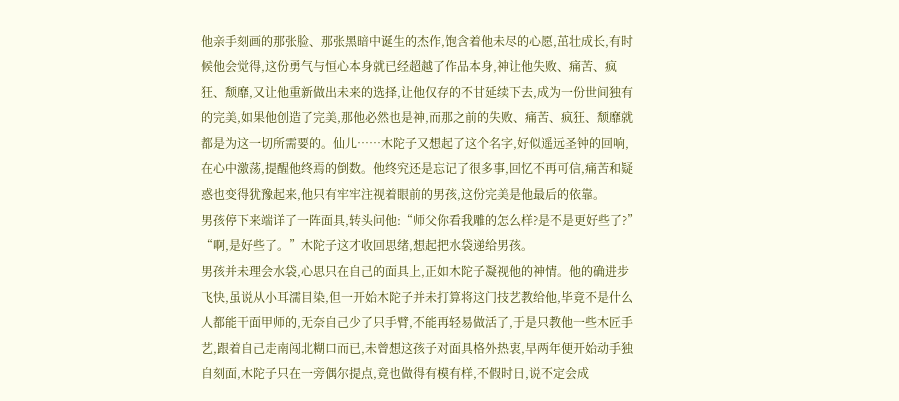他亲手刻画的那张脸、那张黑暗中诞生的杰作,饱含着他未尽的心愿,茁壮成长,有时候他会觉得,这份勇气与恒心本身就已经超越了作品本身,神让他失败、痛苦、疯狂、颓靡,又让他重新做出未来的选择,让他仅存的不甘延续下去,成为一份世间独有的完美,如果他创造了完美,那他必然也是神,而那之前的失败、痛苦、疯狂、颓靡就都是为这一切所需要的。仙儿……木陀子又想起了这个名字,好似遥远圣钟的回响,在心中激荡,提醒他终焉的倒数。他终究还是忘记了很多事,回忆不再可信,痛苦和疑惑也变得犹豫起来,他只有牢牢注视着眼前的男孩,这份完美是他最后的依靠。
男孩停下来端详了一阵面具,转头问他:“师父你看我雕的怎么样?是不是更好些了?”
“啊,是好些了。”木陀子这才收回思绪,想起把水袋递给男孩。
男孩并未理会水袋,心思只在自己的面具上,正如木陀子凝视他的神情。他的确进步飞快,虽说从小耳濡目染,但一开始木陀子并未打算将这门技艺教给他,毕竟不是什么人都能干面甲师的,无奈自己少了只手臂,不能再轻易做活了,于是只教他一些木匠手艺,跟着自己走南闯北糊口而已,未曾想这孩子对面具格外热衷,早两年便开始动手独自刻面,木陀子只在一旁偶尔提点,竟也做得有模有样,不假时日,说不定会成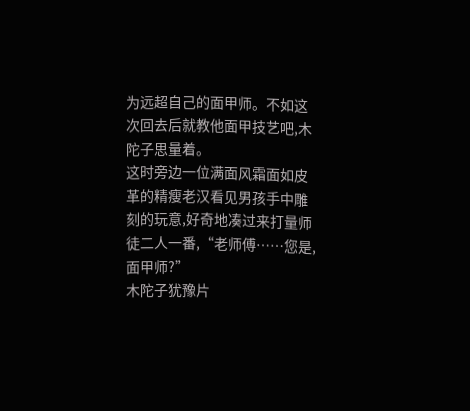为远超自己的面甲师。不如这次回去后就教他面甲技艺吧,木陀子思量着。
这时旁边一位满面风霜面如皮革的精瘦老汉看见男孩手中雕刻的玩意,好奇地凑过来打量师徒二人一番,“老师傅……您是,面甲师?”
木陀子犹豫片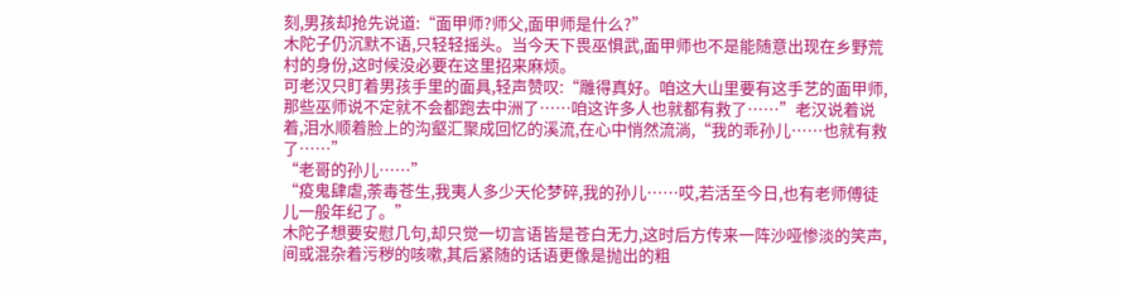刻,男孩却抢先说道:“面甲师?师父,面甲师是什么?”
木陀子仍沉默不语,只轻轻摇头。当今天下畏巫惧武,面甲师也不是能随意出现在乡野荒村的身份,这时候没必要在这里招来麻烦。
可老汉只盯着男孩手里的面具,轻声赞叹:“雕得真好。咱这大山里要有这手艺的面甲师,那些巫师说不定就不会都跑去中洲了……咱这许多人也就都有救了……”老汉说着说着,泪水顺着脸上的沟壑汇聚成回忆的溪流,在心中悄然流淌,“我的乖孙儿……也就有救了……”
“老哥的孙儿……”
“疫鬼肆虐,荼毒苍生,我夷人多少天伦梦碎,我的孙儿……哎,若活至今日,也有老师傅徒儿一般年纪了。”
木陀子想要安慰几句,却只觉一切言语皆是苍白无力,这时后方传来一阵沙哑惨淡的笑声,间或混杂着污秽的咳嗽,其后紧随的话语更像是抛出的粗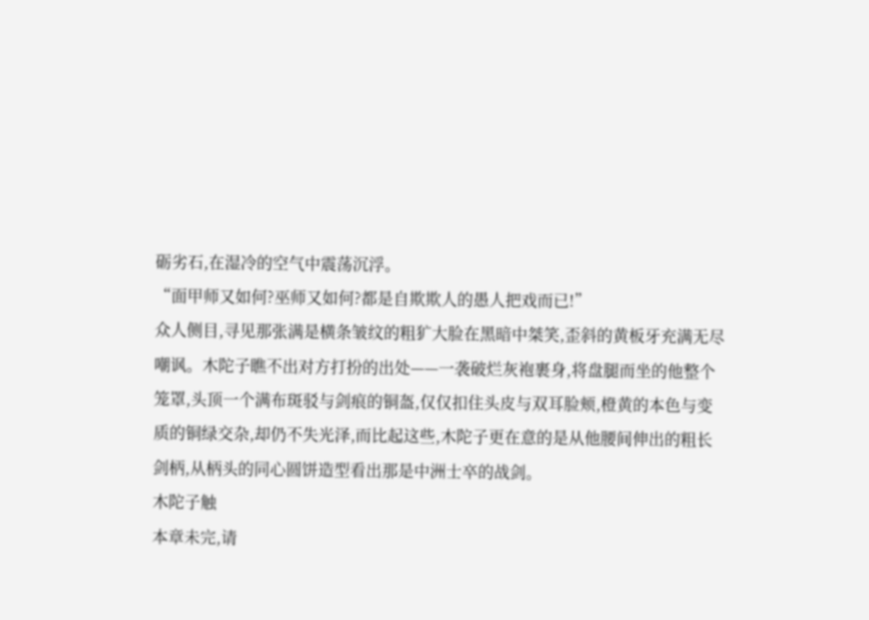砺劣石,在湿冷的空气中震荡沉浮。
“面甲师又如何?巫师又如何?都是自欺欺人的愚人把戏而已!”
众人侧目,寻见那张满是横条皱纹的粗犷大脸在黑暗中桀笑,歪斜的黄板牙充满无尽嘲讽。木陀子瞧不出对方打扮的出处——一袭破烂灰袍裹身,将盘腿而坐的他整个笼罩,头顶一个满布斑驳与剑痕的铜盔,仅仅扣住头皮与双耳脸颊,橙黄的本色与变质的铜绿交杂,却仍不失光泽,而比起这些,木陀子更在意的是从他腰间伸出的粗长剑柄,从柄头的同心圆饼造型看出那是中洲士卒的战剑。
木陀子触
本章未完,请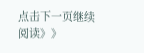点击下一页继续阅读》》